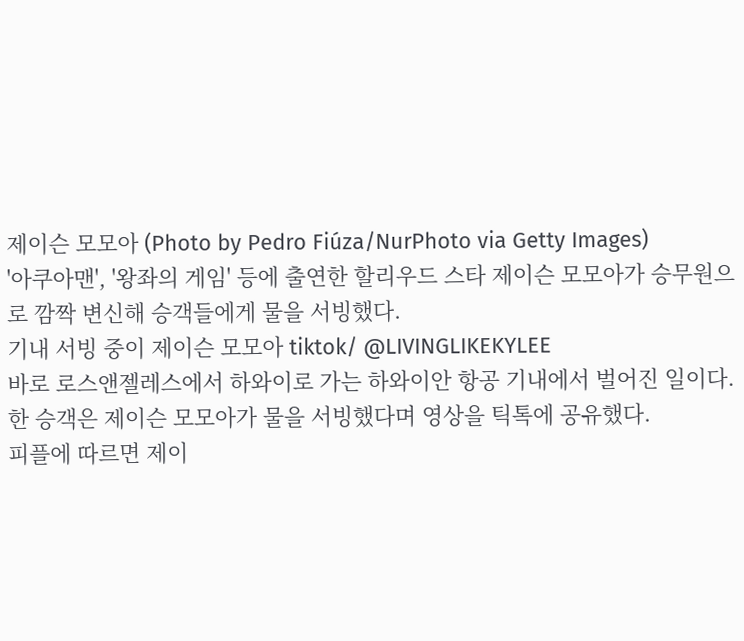제이슨 모모아 (Photo by Pedro Fiúza/NurPhoto via Getty Images)
'아쿠아맨', '왕좌의 게임' 등에 출연한 할리우드 스타 제이슨 모모아가 승무원으로 깜짝 변신해 승객들에게 물을 서빙했다.
기내 서빙 중이 제이슨 모모아 tiktok/ @LIVINGLIKEKYLEE
바로 로스앤젤레스에서 하와이로 가는 하와이안 항공 기내에서 벌어진 일이다. 한 승객은 제이슨 모모아가 물을 서빙했다며 영상을 틱톡에 공유했다.
피플에 따르면 제이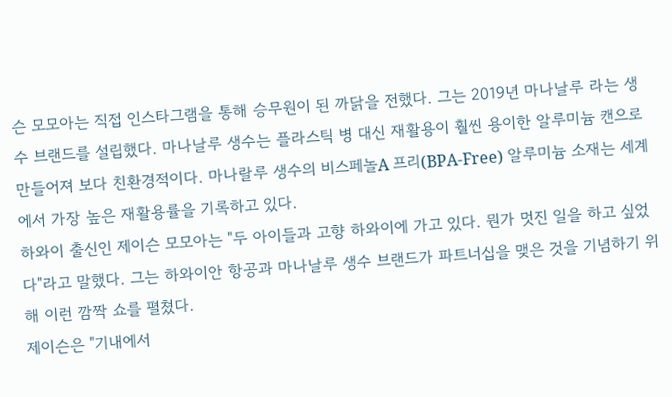슨 모모아는 직접 인스타그램을 통해 승무원이 된 까닭을 전했다. 그는 2019년 마나날루 라는 생수 브랜드를 설립했다. 마나날루 생수는 플라스틱 병 대신 재활용이 훨씬 용이한 알루미늄 캔으로 만들어져 보다 친환경적이다. 마나랄루 생수의 비스페놀A 프리(BPA-Free) 알루미늄 소재는 세계에서 가장 높은 재활용률을 기록하고 있다.
하와이 출신인 제이슨 모모아는 "두 아이들과 고향 하와이에 가고 있다. 뭔가 멋진 일을 하고 싶었다"라고 말했다. 그는 하와이안 항공과 마나날루 생수 브랜드가 파트너십을 맺은 것을 기념하기 위해 이런 깜짝 쇼를 펼쳤다.
제이슨은 "기내에서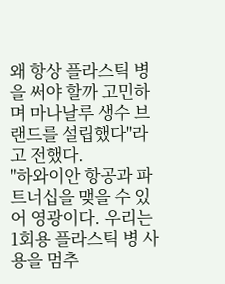왜 항상 플라스틱 병을 써야 할까 고민하며 마나날루 생수 브랜드를 설립했다"라고 전했다.
"하와이안 항공과 파트너십을 맺을 수 있어 영광이다. 우리는 1회용 플라스틱 병 사용을 멈추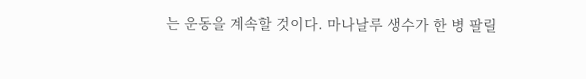는 운동을 계속할 것이다. 마나날루 생수가 한 병 팔릴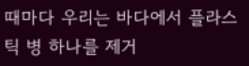때마다 우리는 바다에서 플라스틱 병 하나를 제거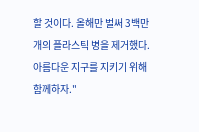할 것이다. 올해만 벌써 3백만 개의 플라스틱 병을 제거했다. 아름다운 지구를 지키기 위해 함께하자."